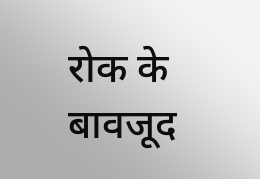रोक के बावजूद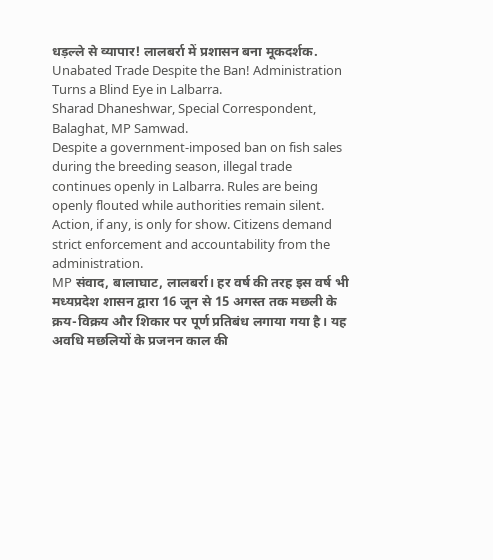धड़ल्ले से व्यापार! लालबर्रा में प्रशासन बना मूकदर्शक.
Unabated Trade Despite the Ban! Administration Turns a Blind Eye in Lalbarra.
Sharad Dhaneshwar, Special Correspondent, Balaghat, MP Samwad.
Despite a government-imposed ban on fish sales during the breeding season, illegal trade continues openly in Lalbarra. Rules are being openly flouted while authorities remain silent. Action, if any, is only for show. Citizens demand strict enforcement and accountability from the administration.
MP संवाद, बालाघाट, लालबर्रा। हर वर्ष की तरह इस वर्ष भी मध्यप्रदेश शासन द्वारा 16 जून से 15 अगस्त तक मछली के क्रय-विक्रय और शिकार पर पूर्ण प्रतिबंध लगाया गया है। यह अवधि मछलियों के प्रजनन काल की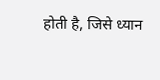होती है, जिसे ध्यान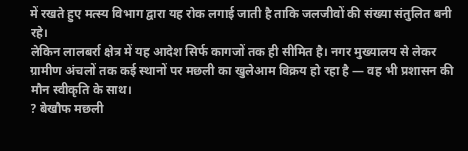में रखते हुए मत्स्य विभाग द्वारा यह रोक लगाई जाती है ताकि जलजीवों की संख्या संतुलित बनी रहे।
लेकिन लालबर्रा क्षेत्र में यह आदेश सिर्फ कागजों तक ही सीमित है। नगर मुख्यालय से लेकर ग्रामीण अंचलों तक कई स्थानों पर मछली का खुलेआम विक्रय हो रहा है — वह भी प्रशासन की मौन स्वीकृति के साथ।
? बेखौफ मछली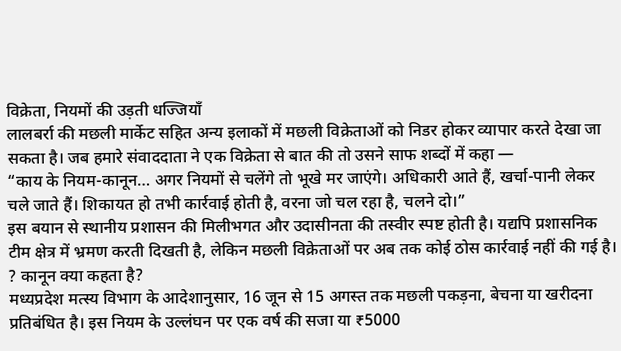विक्रेता, नियमों की उड़ती धज्जियाँ
लालबर्रा की मछली मार्केट सहित अन्य इलाकों में मछली विक्रेताओं को निडर होकर व्यापार करते देखा जा सकता है। जब हमारे संवाददाता ने एक विक्रेता से बात की तो उसने साफ शब्दों में कहा —
“काय के नियम-कानून… अगर नियमों से चलेंगे तो भूखे मर जाएंगे। अधिकारी आते हैं, खर्चा-पानी लेकर चले जाते हैं। शिकायत हो तभी कार्रवाई होती है, वरना जो चल रहा है, चलने दो।”
इस बयान से स्थानीय प्रशासन की मिलीभगत और उदासीनता की तस्वीर स्पष्ट होती है। यद्यपि प्रशासनिक टीम क्षेत्र में भ्रमण करती दिखती है, लेकिन मछली विक्रेताओं पर अब तक कोई ठोस कार्रवाई नहीं की गई है।
? कानून क्या कहता है?
मध्यप्रदेश मत्स्य विभाग के आदेशानुसार, 16 जून से 15 अगस्त तक मछली पकड़ना, बेचना या खरीदना प्रतिबंधित है। इस नियम के उल्लंघन पर एक वर्ष की सजा या ₹5000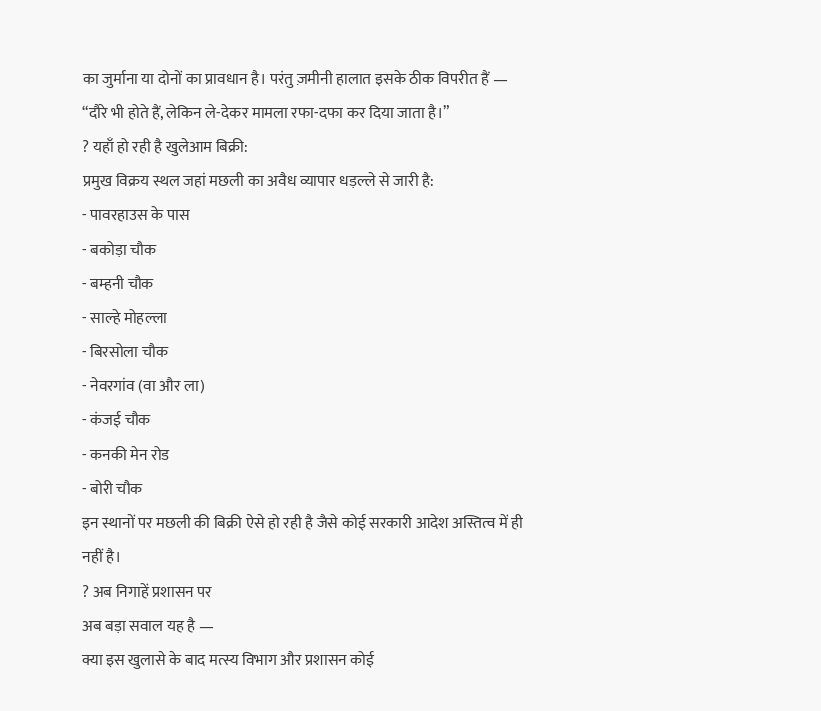का जुर्माना या दोनों का प्रावधान है। परंतु ज़मीनी हालात इसके ठीक विपरीत हैं —
“दौरे भी होते हैं, लेकिन ले-देकर मामला रफा-दफा कर दिया जाता है।”
? यहाँ हो रही है खुलेआम बिक्री:
प्रमुख विक्रय स्थल जहां मछली का अवैध व्यापार धड़ल्ले से जारी है:
- पावरहाउस के पास
- बकोड़ा चौक
- बम्हनी चौक
- साल्हे मोहल्ला
- बिरसोला चौक
- नेवरगांव (वा और ला)
- कंजई चौक
- कनकी मेन रोड
- बोरी चौक
इन स्थानों पर मछली की बिक्री ऐसे हो रही है जैसे कोई सरकारी आदेश अस्तित्व में ही नहीं है।
? अब निगाहें प्रशासन पर
अब बड़ा सवाल यह है —
क्या इस खुलासे के बाद मत्स्य विभाग और प्रशासन कोई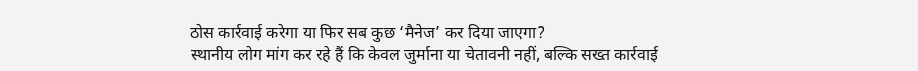ठोस कार्रवाई करेगा या फिर सब कुछ ‘मैनेज’ कर दिया जाएगा?
स्थानीय लोग मांग कर रहे हैं कि केवल जुर्माना या चेतावनी नहीं, बल्कि सख्त कार्रवाई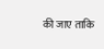की जाए ताकि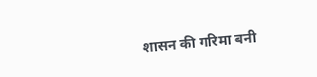शासन की गरिमा बनी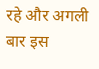रहे और अगली बार इस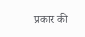प्रकार की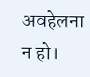अवहेलना न हो।